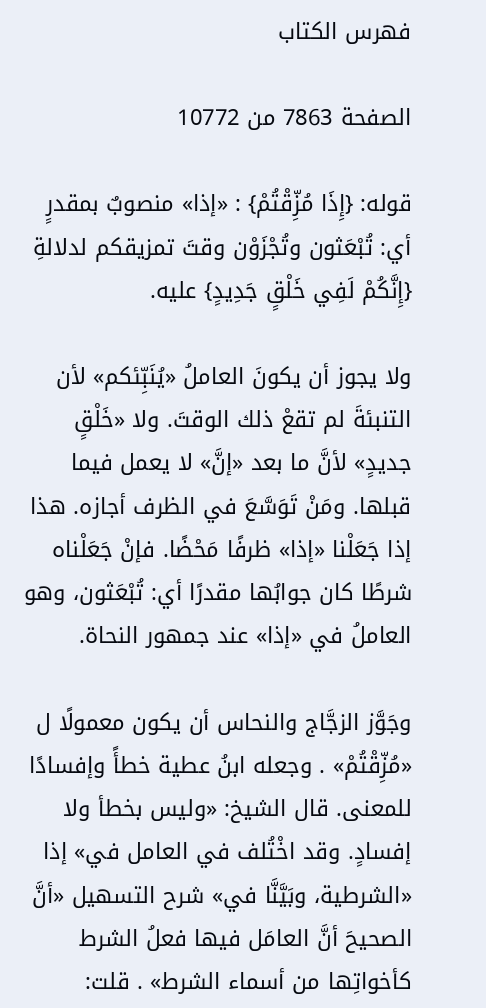فهرس الكتاب

الصفحة 7863 من 10772

قوله: {إِذَا مُزِّقْتُمْ} : «إذا» منصوبٌ بمقدرٍ أي: تُبْعَثون وتُجْزَوْن وقتَ تمزيقكم لدلالةِ {إِنَّكُمْ لَفِي خَلْقٍ جَدِيدٍ} عليه.

ولا يجوز أن يكونَ العاملُ «يُنَبِّئكم» لأن التنبئةَ لم تقعْ ذلك الوقتَ. ولا «خَلْقٍ جديدٍ» لأنَّ ما بعد «إنَّ» لا يعمل فيما قبلها. ومَنْ تَوَسَّعَ في الظرف أجازه. هذا إذا جَعَلْنا «إذا» ظرفًا مَحْضًا. فإنْ جَعَلْناه شرطًا كان جوابُها مقدرًا أي: تُبْعَثون، وهو العاملُ في «إذا» عند جمهور النحاة.

وجَوَّز الزجَّاج والنحاس أن يكون معمولًا ل «مُزِّقْتُمْ» . وجعله ابنُ عطية خطأً وإفسادًا للمعنى. قال الشيخ: «وليس بخطأ ولا إفسادٍ. وقد اخْتُلف في العامل في» إذا «الشرطية، وبَيَّنَّا في» شرح التسهيل «أنَّ الصحيحَ أنَّ العامَل فيها فعلُ الشرط كأخواتِها من أسماء الشرط» . قلت: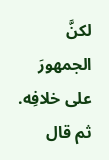لكنَّ الجمهورَ على خلافِه. ثم قال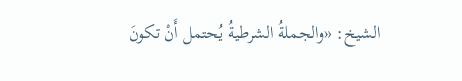الشيخ: «والجملةُ الشرطيةُ يُحتمل أَنْ تكونَ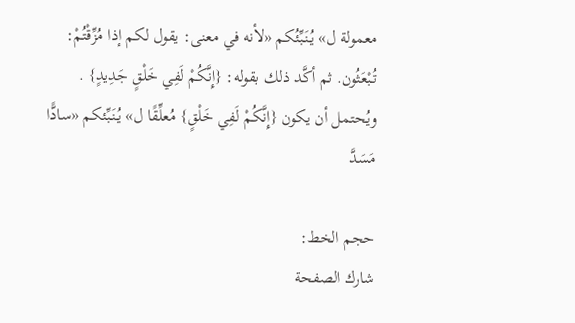معمولة ل» يُنَبِّئُكم «لأنه في معنى: يقول لكم إذا مُزِّقْتُمْ: تُبْعَثُون. ثم أكَّد ذلك بقوله: {إِنَّكُمْ لَفِي خَلْقٍ جَدِيدٍ} . ويُحتمل أن يكون {إِنَّكُمْ لَفِي خَلْقٍ} مُعلِّقًا ل» يُنَبِّئكم «سادًّا مَسَدَّ

حجم الخط:
شارك الصفحة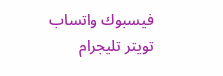فيسبوك واتساب تويتر تليجرام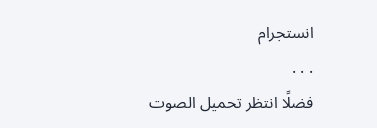انستجرام
. . .
فضلًا انتظر تحميل الصوت